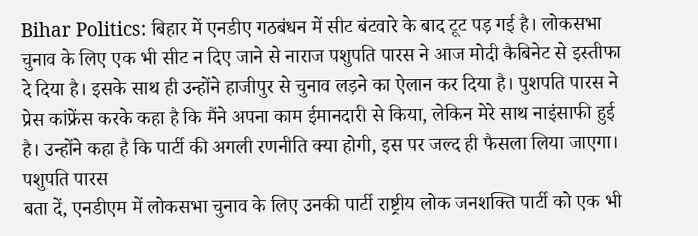Bihar Politics: बिहार में एनडीए गठबंधन में सीट बंटवारे के बाद टूट पड़ गई है। लोकसभा चुनाव के लिए एक भी सीट न दिए जाने से नाराज पशुपति पारस ने आज मोदी कैबिनेट से इस्तीफा दे दिया है। इसके साथ ही उन्होंने हाजीपुर से चुनाव लड़ने का ऐलान कर दिया है। पुशपति पारस ने प्रेस कांफ्रेंस करके कहा है कि मैंने अपना काम ईमानदारी से किया, लेकिन मेरे साथ नाइंसाफी हुई है। उन्होंने कहा है कि पार्टी की अगली रणनीति क्या होगी, इस पर जल्द ही फैसला लिया जाएगा।
पशुपति पारस
बता दें, एनडीएम में लोकसभा चुनाव के लिए उनकी पार्टी राष्ट्रीय लोक जनशक्ति पार्टी को एक भी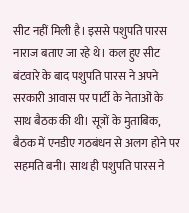सीट नहीं मिली है। इससे पशुपति पारस नाराज बताए जा रहे थे। कल हुए सीट बंटवारे के बाद पशुपति पारस ने अपने सरकारी आवास पर पार्टी के नेताओं के साथ बैठक की थी। सूत्रों के मुताबिक, बैठक में एनडीए गठबंधन से अलग होने पर सहमति बनी। साथ ही पशुपति पारस ने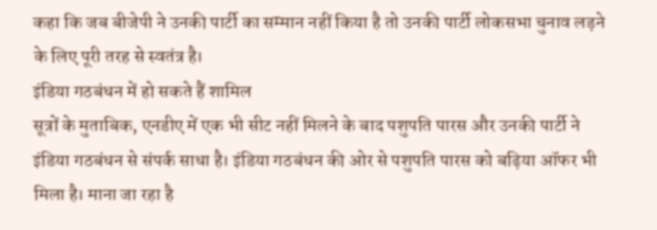कहा कि जब बीजेपी ने उनकी पार्टी का सम्मान नहीं किया है तो उनकी पार्टी लोकसभा चुनाव लड़ने के लिए पूरी तरह से स्वतंत्र है।
इंडिया गठबंधन में हो सकते हैं शामिल
सूत्रों के मुताबिक, एनडीए में एक भी सीट नहीं मिलने के बाद पशुपति पारस और उनकी पार्टी ने इंडिया गठबंधन से संपर्क साधा है। इंडिया गठबंधन की ओर से पशुपति पारस को बढ़िया ऑफर भी मिला है। माना जा रहा है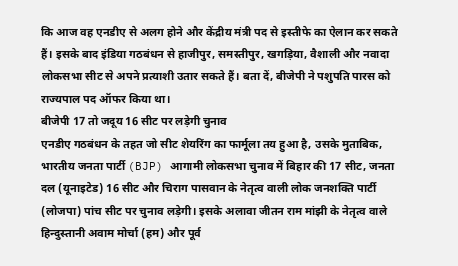कि आज वह एनडीए से अलग होने और केंद्रीय मंत्री पद से इस्तीफे का ऐलान कर सकते हैं। इसके बाद इंडिया गठबंधन से हाजीपुर, समस्तीपुर, खगड़िया, वैशाली और नवादा लोकसभा सीट से अपने प्रत्याशी उतार सकते हैं। बता दें, बीजेपी ने पशुपति पारस को राज्यपाल पद ऑफर किया था।
बीजेपी 17 तो जदूय 16 सीट पर लड़ेगी चुनाव
एनडीए गठबंधन के तहत जो सीट शेयरिंग का फार्मूला तय हुआ है, उसके मुताबिक, भारतीय जनता पार्टी (BJP) आगामी लोकसभा चुनाव में बिहार की 17 सीट, जनता दल (यूनाइटेड) 16 सीट और चिराग पासवान के नेतृत्व वाली लोक जनशक्ति पार्टी (लोजपा) पांच सीट पर चुनाव लड़ेगी। इसके अलावा जीतन राम मांझी के नेतृत्व वाले हिन्दुस्तानी अवाम मोर्चा (हम) और पूर्व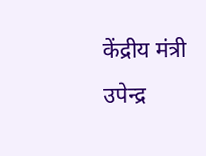केंद्रीय मंत्री उपेन्द्र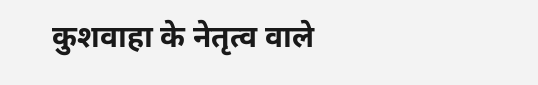कुशवाहा के नेतृत्व वाले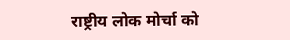राष्ट्रीय लोक मोर्चा को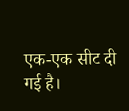एक-एक सीट दी गई है।